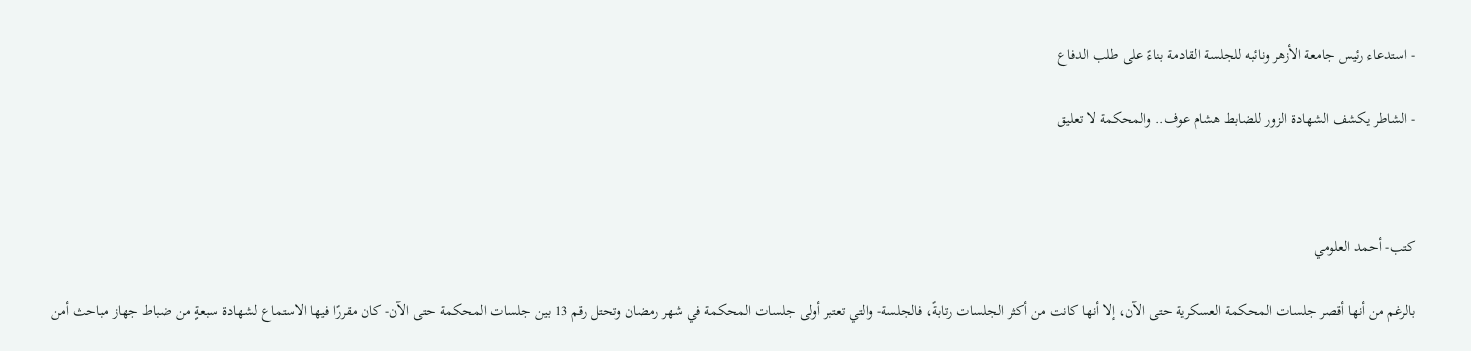- استدعاء رئيس جامعة الأزهر ونائبه للجلسة القادمة بناءً على طلب الدفاع

- الشاطر يكشف الشهادة الزور للضابط هشام عوف.. والمحكمة لا تعليق



كتب- أحمد العلومي

بالرغم من أنها أقصر جلسات المحكمة العسكرية حتى الآن، إلا أنها كانت من أكثر الجلسات رتابةً، فالجلسة- والتي تعتبر أولى جلسات المحكمة في شهر رمضان وتحتل رقم 13 بين جلسات المحكمة حتى الآن- كان مقررًا فيها الاستماع لشهادة سبعةٍ من ضباط جهاز مباحث أمن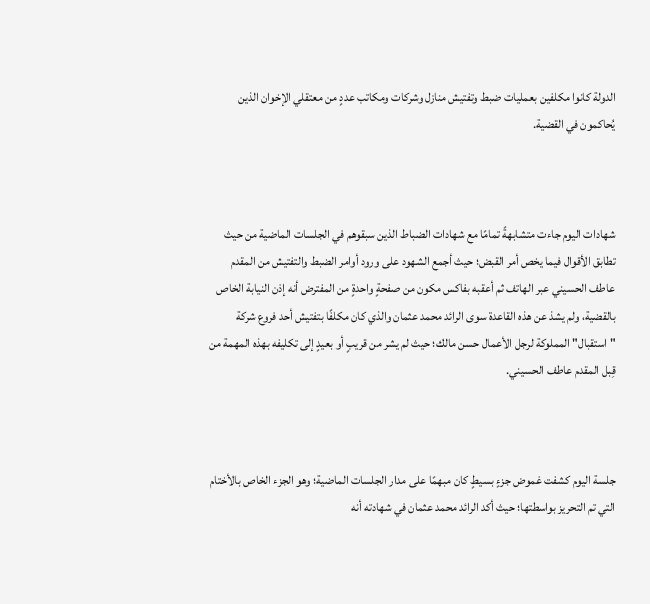الدولة كانوا مكلفين بعمليات ضبط وتفتيش منازل وشركات ومكاتب عددٍ من معتقلي الإخوان الذين يُحاكمون في القضية.



شهادات اليوم جاءت متشابهةً تمامًا مع شهادات الضباط الذين سبقوهم في الجلسات الماضية من حيث تطابق الأقوال فيما يخص أمر القبض؛ حيث أجمع الشهود على ورود أوامر الضبط والتفتيش من المقدم عاطف الحسيني عبر الهاتف ثم أعقبه بفاكس مكون من صفحةٍ واحدةٍ من المفترض أنه إذن النيابة الخاص بالقضية، ولم يشذ عن هذه القاعدة سوى الرائد محمد عثمان والذي كان مكلفًا بتفتيش أحد فروع شركة "استقبال" المملوكة لرجل الأعمال حسن مالك؛ حيث لم يشر من قريبٍ أو بعيدٍ إلى تكليفه بهذه المهمة من قِبل المقدم عاطف الحسيني.



جلسة اليوم كشفت غموض جزءٍ بسيطٍ كان مبهمًا على مدار الجلسات الماضية؛ وهو الجزء الخاص بالأختام التي تم التحريز بواسطتها؛ حيث أكد الرائد محمد عثمان في شهادته أنه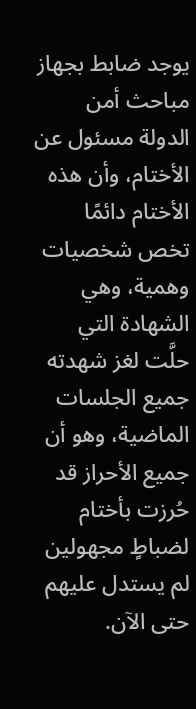يوجد ضابط بجهاز مباحث أمن الدولة مسئول عن الأختام، وأن هذه الأختام دائمًا تخص شخصيات وهمية، وهي الشهادة التي حلَّت لغز شهدته جميع الجلسات الماضية، وهو أن جميع الأحراز قد حُرزت بأختام لضباطٍ مجهولين لم يستدل عليهم حتى الآن.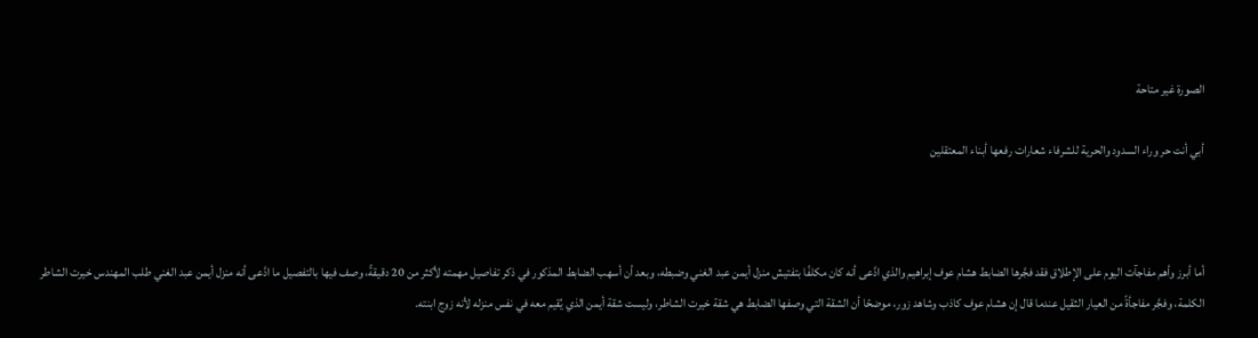الصورة غير متاحة

أبي أنت حر وراء السدود والحرية للشرفاء شعارات رفعها أبناء المعتقلين



أما أبرز وأهم مفاجآت اليوم على الإطلاق فقد فجَّرها الضابط هشام عوف إبراهيم والذي ادَّعى أنه كان مكلفًا بتفتيش منزل أيمن عبد الغني وضبطه، وبعد أن أسهب الضابط المذكور في ذكر تفاصيل مهمته لأكثر من 20 دقيقةً، وصف فيها بالتفصيل ما ادَّعى أنه منزل أيمن عبد الغني طلب المهندس خيرت الشاطر الكلمة، وفجَّر مفاجأةً من العيار الثقيل عندما قال إن هشام عوف كاذب وشاهد زور، موضحًا أن الشقة التي وصفها الضابط هي شقة خيرت الشاطر، وليست شقة أيمن الذي يُقيم معه في نفس منزله لأنه زوج ابنته.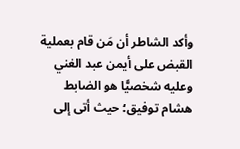وأكد الشاطر أن مَن قام بعملية القبض على أيمن عبد الغني وعليه شخصيًّا هو الضابط هشام توفيق؛ حيث أتى إلى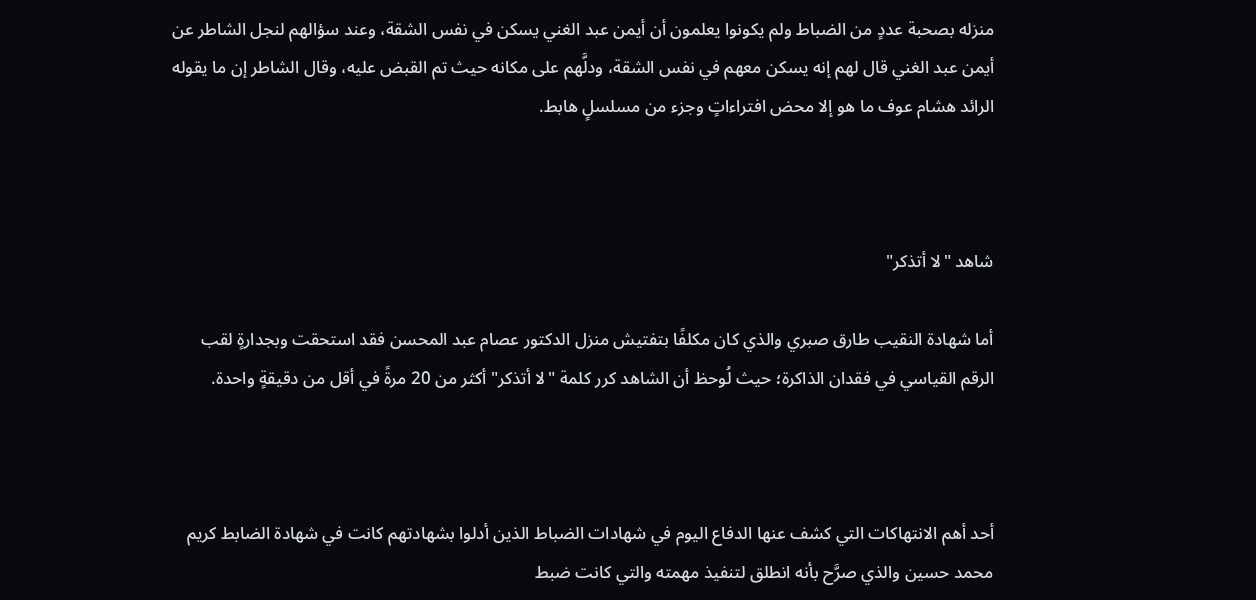منزله بصحبة عددٍ من الضباط ولم يكونوا يعلمون أن أيمن عبد الغني يسكن في نفس الشقة، وعند سؤالهم لنجل الشاطر عن أيمن عبد الغني قال لهم إنه يسكن معهم في نفس الشقة، ودلَّهم على مكانه حيث تم القبض عليه، وقال الشاطر إن ما يقوله الرائد هشام عوف ما هو إلا محض افتراءاتٍ وجزء من مسلسلٍ هابط.



شاهد "لا أتذكر"

أما شهادة النقيب طارق صبري والذي كان مكلفًا بتفتيش منزل الدكتور عصام عبد المحسن فقد استحقت وبجدارةٍ لقب الرقم القياسي في فقدان الذاكرة؛ حيث لُوحظ أن الشاهد كرر كلمة "لا أتذكر" أكثر من 20 مرةً في أقل من دقيقةٍ واحدة.



أحد أهم الانتهاكات التي كشف عنها الدفاع اليوم في شهادات الضباط الذين أدلوا بشهادتهم كانت في شهادة الضابط كريم محمد حسين والذي صرَّح بأنه انطلق لتنفيذ مهمته والتي كانت ضبط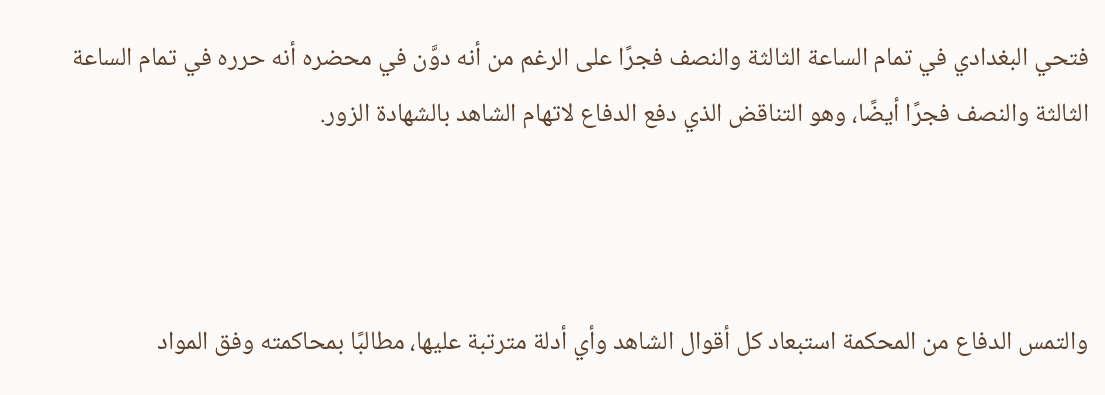فتحي البغدادي في تمام الساعة الثالثة والنصف فجرًا على الرغم من أنه دوَّن في محضره أنه حرره في تمام الساعة الثالثة والنصف فجرًا أيضًا، وهو التناقض الذي دفع الدفاع لاتهام الشاهد بالشهادة الزور.



والتمس الدفاع من المحكمة استبعاد كل أقوال الشاهد وأي أدلة مترتبة عليها، مطالبًا بمحاكمته وفق المواد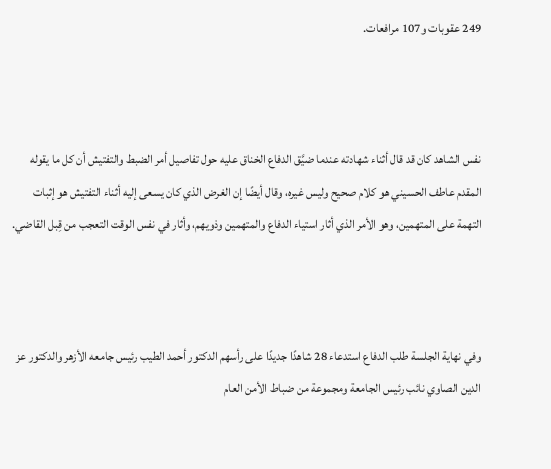249 عقوبات و107 مرافعات.



نفس الشاهد كان قد قال أثناء شهادته عندما ضيَّق الدفاع الخناق عليه حول تفاصيل أمر الضبط والتفتيش أن كل ما يقوله المقدم عاطف الحسيني هو كلام صحيح وليس غيره، وقال أيضًا إن الغرض الذي كان يسعى إليه أثناء التفتيش هو إثبات التهمة على المتهمين، وهو الأمر الذي أثار استياء الدفاع والمتهمين وذويهم، وأثار في نفس الوقت التعجب من قِبل القاضي.



وفي نهاية الجلسة طلب الدفاع استدعاء 28 شاهدًا جديدًا على رأسهم الدكتور أحمد الطيب رئيس جامعه الأزهر والدكتور عز الدين الصاوي نائب رئيس الجامعة ومجموعة من ضباط الأمن العام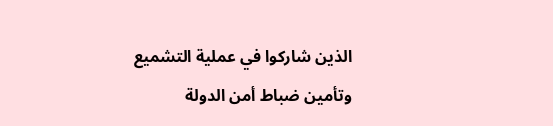الذين شاركوا في عملية التشميع وتأمين ضباط أمن الدولة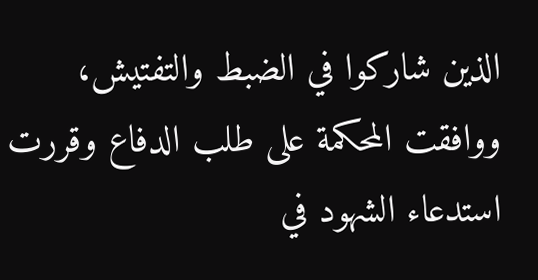الذين شاركوا في الضبط والتفتيش، ووافقت المحكمة على طلب الدفاع وقررت استدعاء الشهود في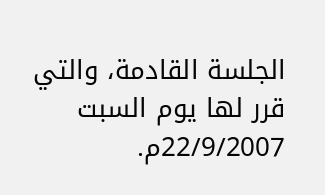الجلسة القادمة، والتي قرر لها يوم السبت 22/9/2007م.